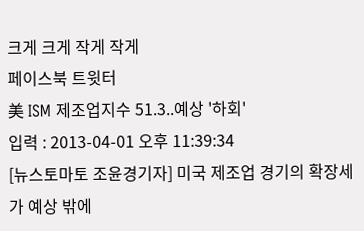크게 크게 작게 작게
페이스북 트윗터
美 ISM 제조업지수 51.3..예상 '하회'
입력 : 2013-04-01 오후 11:39:34
[뉴스토마토 조윤경기자] 미국 제조업 경기의 확장세가 예상 밖에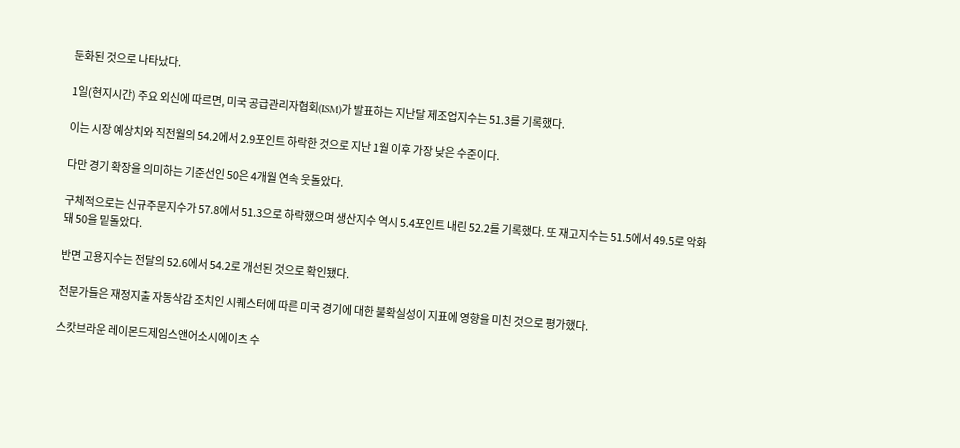둔화된 것으로 나타났다.

1일(현지시간) 주요 외신에 따르면, 미국 공급관리자협회(ISM)가 발표하는 지난달 제조업지수는 51.3를 기록했다.

이는 시장 예상치와 직전월의 54.2에서 2.9포인트 하락한 것으로 지난 1월 이후 가장 낮은 수준이다.

다만 경기 확장을 의미하는 기준선인 50은 4개월 연속 웃돌았다.

구체적으로는 신규주문지수가 57.8에서 51.3으로 하락했으며 생산지수 역시 5.4포인트 내린 52.2를 기록했다. 또 재고지수는 51.5에서 49.5로 악화돼 50을 밑돌았다.

반면 고용지수는 전달의 52.6에서 54.2로 개선된 것으로 확인됐다.

전문가들은 재정지출 자동삭감 조치인 시퀘스터에 따른 미국 경기에 대한 불확실성이 지표에 영향을 미친 것으로 평가했다.

스캇브라운 레이몬드제임스앤어소시에이츠 수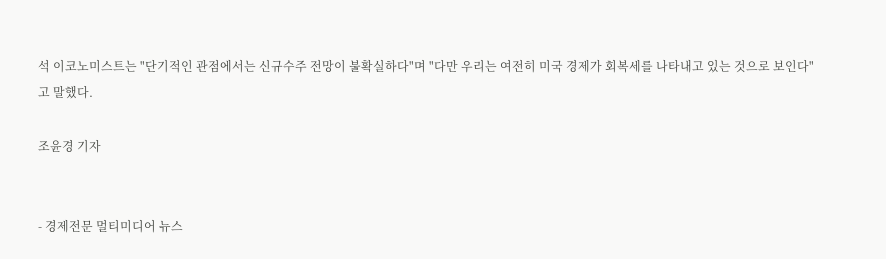석 이코노미스트는 "단기적인 관점에서는 신규수주 전망이 불확실하다"며 "다만 우리는 여전히 미국 경제가 회복세를 나타내고 있는 것으로 보인다"고 말했다.

조윤경 기자


- 경제전문 멀티미디어 뉴스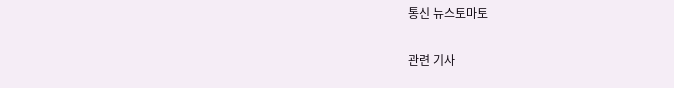통신 뉴스토마토

관련 기사